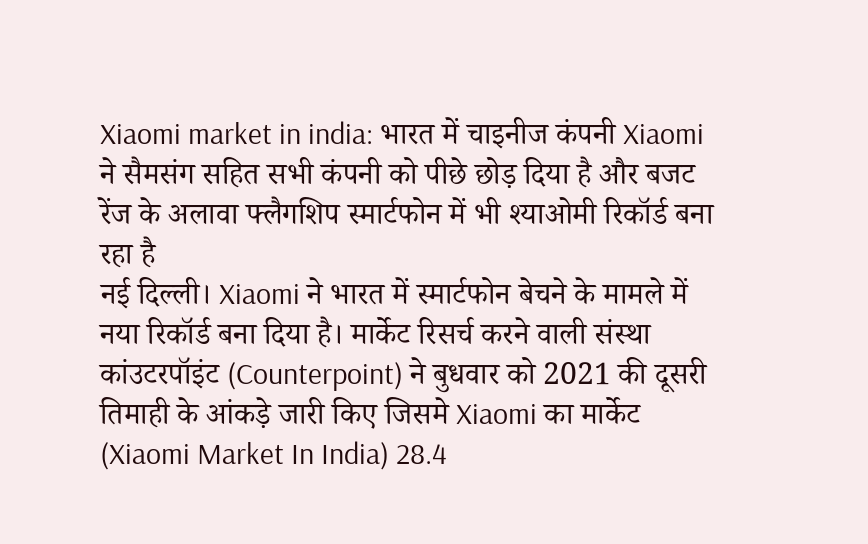Xiaomi market in india: भारत में चाइनीज कंपनी Xiaomi ने सैमसंग सहित सभी कंपनी को पीछे छोड़ दिया है और बजट रेंज के अलावा फ्लैगशिप स्मार्टफोन में भी श्याओमी रिकॉर्ड बना रहा है
नई दिल्ली। Xiaomi ने भारत में स्मार्टफोन बेचने के मामले में नया रिकॉर्ड बना दिया है। मार्केट रिसर्च करने वाली संस्था कांउटरपॉइंट (Counterpoint) ने बुधवार को 2021 की दूसरी तिमाही के आंकड़े जारी किए जिसमे Xiaomi का मार्केट (Xiaomi Market In India) 28.4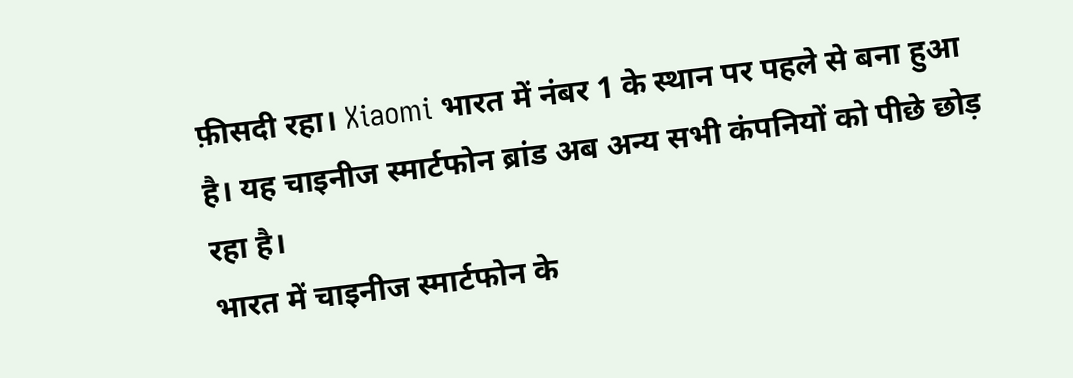फ़ीसदी रहा। Xiaomi भारत में नंबर 1 के स्थान पर पहले से बना हुआ है। यह चाइनीज स्मार्टफोन ब्रांड अब अन्य सभी कंपनियों को पीछे छोड़ रहा है।
भारत में चाइनीज स्मार्टफोन के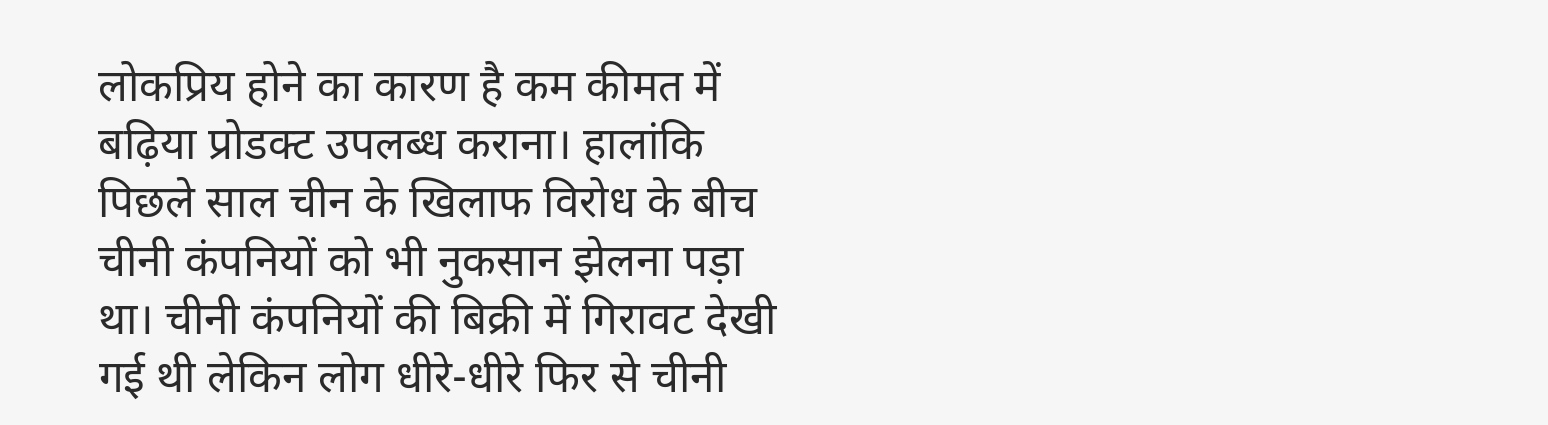लोकप्रिय होने का कारण है कम कीमत में बढ़िया प्रोडक्ट उपलब्ध कराना। हालांकि पिछले साल चीन के खिलाफ विरोध के बीच चीनी कंपनियों को भी नुकसान झेलना पड़ा था। चीनी कंपनियों की बिक्री में गिरावट देखी गई थी लेकिन लोग धीरे-धीरे फिर से चीनी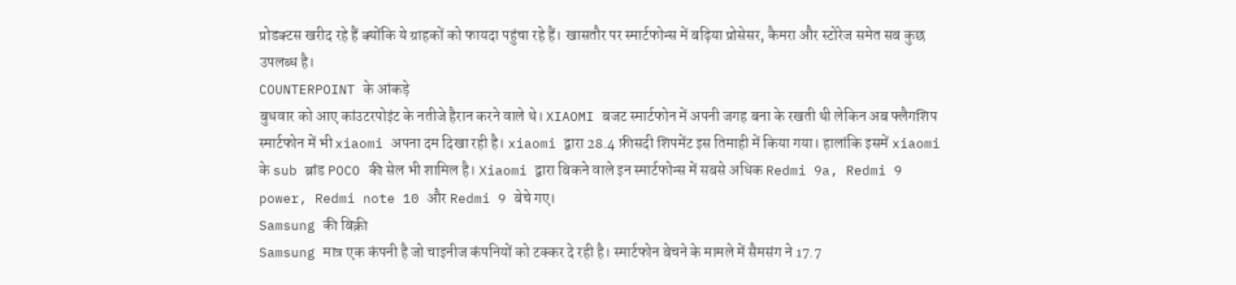प्रोडक्टस खरीद रहे हैं क्योंकि ये ग्राहकों को फायदा पहुंचा रहे हैं। खासतौर पर स्मार्टफोन्स में बढ़िया प्रोसेसर, कैमरा और स्टोरेज समेत सब कुछ उपलब्ध है।
COUNTERPOINT के आंकड़े
बुधवार को आए कांउटरपोइंट के नतीजे हैरान करने वाले थे। XIAOMI बजट स्मार्टफोन में अपनी जगह बना के रखती थी लेकिन अब फ्लैगशिप स्मार्टफोन में भी xiaomi अपना दम दिखा रही है। xiaomi द्वारा 28.4 फ़ीसदी शिपमेंट इस तिमाही में किया गया। हालांकि इसमें xiaomi के sub ब्रांड POCO की सेल भी शामिल है। Xiaomi द्वारा बिकने वाले इन स्मार्टफोन्स में सबसे अधिक Redmi 9a, Redmi 9 power, Redmi note 10 और Redmi 9 बेचे गए।
Samsung की बिक्री
Samsung मात्र एक कंपनी है जो चाइनीज कंपनियों को टक्कर दे रही है। स्मार्टफोन बेचने के मामले में सैमसंग ने 17.7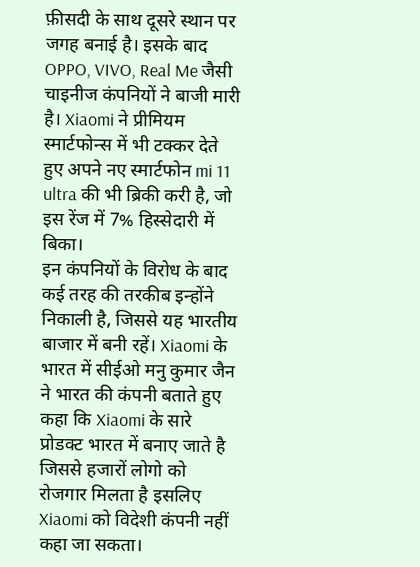फ़ीसदी के साथ दूसरे स्थान पर जगह बनाई है। इसके बाद OPPO, VIVO, Real Me जैसी चाइनीज कंपनियों ने बाजी मारी है। Xiaomi ने प्रीमियम स्मार्टफोन्स में भी टक्कर देते हुए अपने नए स्मार्टफोन mi 11 ultra की भी ब्रिकी करी है, जो इस रेंज में 7% हिस्सेदारी में बिका।
इन कंपनियों के विरोध के बाद कई तरह की तरकीब इन्होंने निकाली है, जिससे यह भारतीय बाजार में बनी रहें। Xiaomi के भारत में सीईओ मनु कुमार जैन ने भारत की कंपनी बताते हुए कहा कि Xiaomi के सारे प्रोडक्ट भारत में बनाए जाते है जिससे हजारों लोगो को रोजगार मिलता है इसलिए Xiaomi को विदेशी कंपनी नहीं कहा जा सकता।